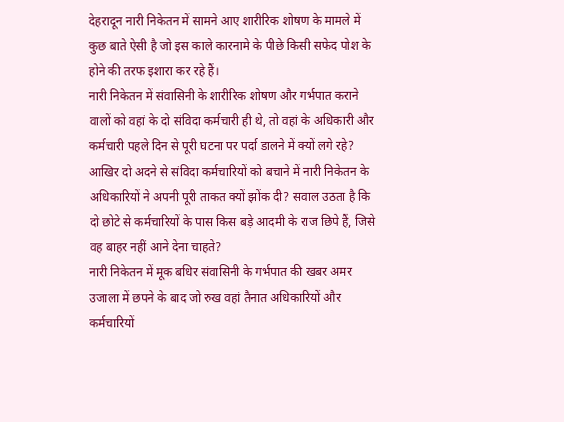देहरादून नारी निकेतन में सामने आए शारीरिक शोषण के मामले में कुछ बाते ऐसी है जो इस काले कारनामे के पीछे किसी सफेद पोश के होने की तरफ इशारा कर रहे हैं।
नारी निकेतन में संवासिनी के शारीरिक शोषण और गर्भपात कराने वालों को वहां के दो संविदा कर्मचारी ही थे, तो वहां के अधिकारी और कर्मचारी पहले दिन से पूरी घटना पर पर्दा डालने में क्यों लगे रहे? आखिर दो अदने से संविदा कर्मचारियों को बचाने में नारी निकेतन के अधिकारियों ने अपनी पूरी ताकत क्यों झोंक दी? सवाल उठता है कि दो छोटे से कर्मचारियों के पास किस बड़े आदमी के राज छिपे हैं, जिसे वह बाहर नहीं आने देना चाहते?
नारी निकेतन में मूक बधिर संवासिनी के गर्भपात की खबर अमर उजाला में छपने के बाद जो रुख वहां तैनात अधिकारियों और कर्मचारियों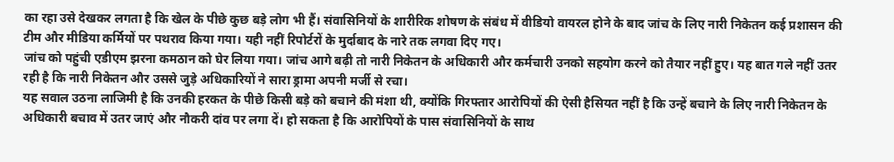का रहा उसे देखकर लगता है कि खेल के पीछे कुछ बड़े लोग भी हैं। संवासिनियों के शारीरिक शोषण के संबंध में वीडियो वायरल होने के बाद जांच के लिए नारी निकेतन कई प्रशासन की टीम और मीडिया कर्मियों पर पथराव किया गया। यही नहीं रिपोर्टरों के मुर्दाबाद के नारे तक लगवा दिए गए।
जांच को पहुंची एडीएम झरना कमठान को घेर लिया गया। जांच आगे बढ़ी तो नारी निकेतन के अधिकारी और कर्मचारी उनको सहयोग करने को तैयार नहीं हुए। यह बात गले नहीं उतर रही है कि नारी निकेतन और उससे जुड़े अधिकारियों ने सारा ड्रामा अपनी मर्जी से रचा।
यह सवाल उठना लाजिमी है कि उनकी हरकत के पीछे किसी बड़े को बचाने की मंशा थी, क्योंकि गिरफ्तार आरोपियों की ऐसी हैसियत नहीं है कि उन्हें बचाने के लिए नारी निकेतन के अधिकारी बचाव में उतर जाएं और नौकरी दांव पर लगा दें। हो सकता है कि आरोपियों के पास संवासिनियों के साथ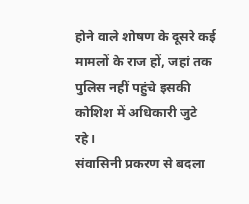होने वाले शोषण के दूसरे कई मामलों के राज हों, जहां तक पुलिस नहीं पहुंचे इसकी कोशिश में अधिकारी जुटे रहे।
संवासिनी प्रकरण से बदला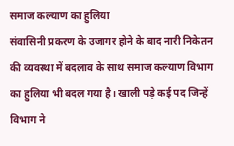समाज कल्याण का हुलिया
संवासिनी प्रकरण के उजागर होने के बाद नारी निकेतन की व्यवस्था में बदलाव के साथ समाज कल्याण विभाग का हुलिया भी बदल गया है। खाली पड़े कई पद जिन्हें विभाग ने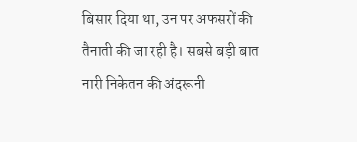बिसार दिया था, उन पर अफसरों की तैनाती की जा रही है। सबसे बड़ी बात नारी निकेतन की अंदरूनी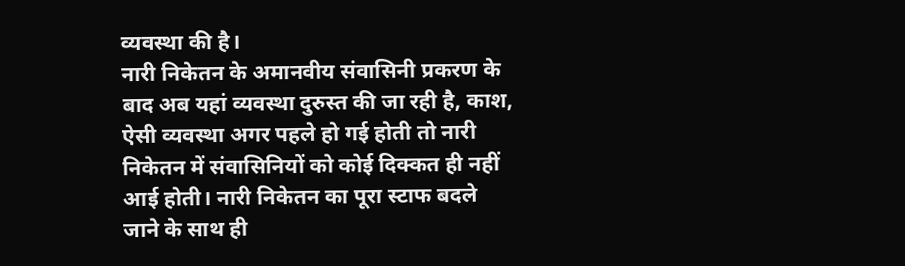व्यवस्था की है।
नारी निकेतन के अमानवीय संवासिनी प्रकरण के बाद अब यहां व्यवस्था दुरुस्त की जा रही है, काश, ऐसी व्यवस्था अगर पहले हो गई होती तो नारी निकेतन में संवासिनियों को कोई दिक्कत ही नहीं आई होती। नारी निकेतन का पूरा स्टाफ बदले जाने के साथ ही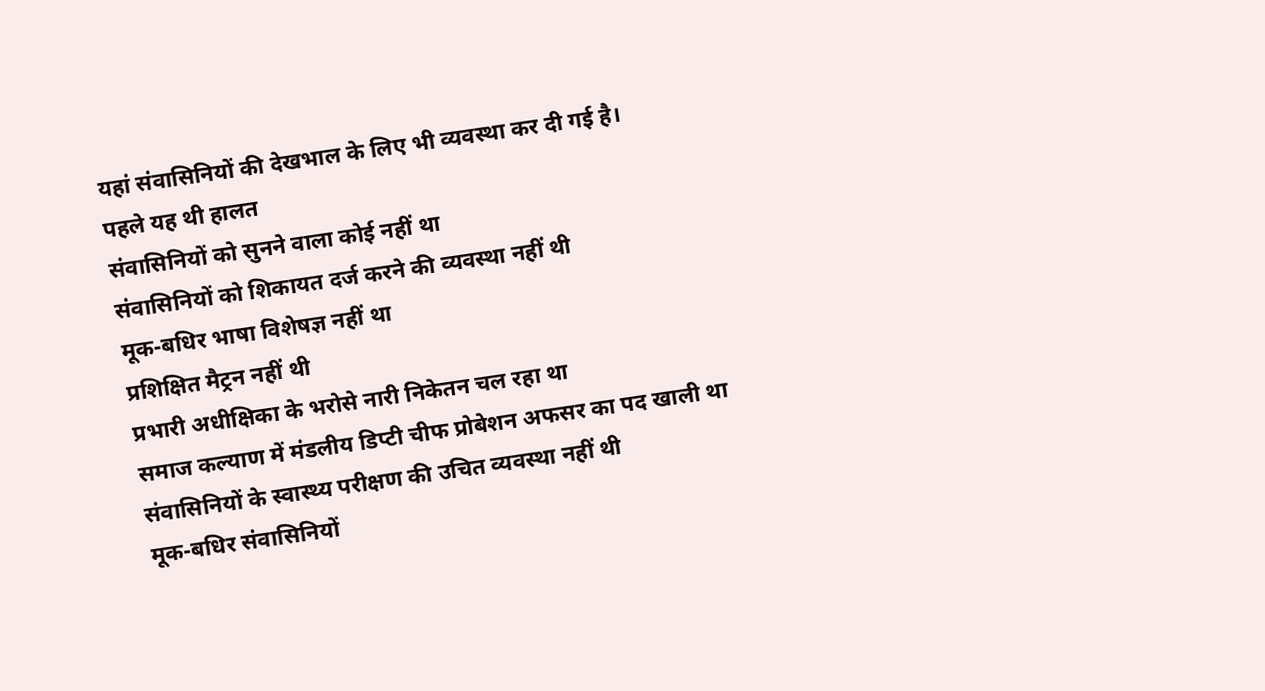यहां संवासिनियों की देखभाल के लिए भी व्यवस्था कर दी गई है।
पहले यह थी हालत
संवासिनियों को सुनने वाला कोई नहीं था
संवासिनियों को शिकायत दर्ज करने की व्यवस्था नहीं थी
मूक-बधिर भाषा विशेषज्ञ नहीं था
प्रशिक्षित मैट्रन नहीं थी
प्रभारी अधीक्षिका के भरोसे नारी निकेतन चल रहा था
समाज कल्याण में मंडलीय डिप्टी चीफ प्रोबेशन अफसर का पद खाली था
संवासिनियों के स्वास्थ्य परीक्षण की उचित व्यवस्था नहीं थी
मूक-बधिर संवासिनियों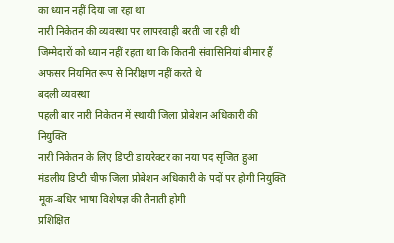का ध्यान नहीं दिया जा रहा था
नारी निकेतन की व्यवस्था पर लापरवाही बरती जा रही थी
जिम्मेदारों को ध्यान नहीं रहता था कि कितनी संवासिनियां बीमार हैं
अफसर नियमित रूप से निरीक्षण नहीं करते थे
बदली व्यवस्था
पहली बार नारी निकेतन में स्थायी जिला प्रोबेशन अधिकारी की नियुक्ति
नारी निकेतन के लिए डिप्टी डायरेक्टर का नया पद सृजित हुआ
मंडलीय डिप्टी चीफ जिला प्रोबेशन अधिकारी के पदों पर होगी नियुक्ति
मूक-बधिर भाषा विशेषज्ञ की तैनाती होगी
प्रशिक्षित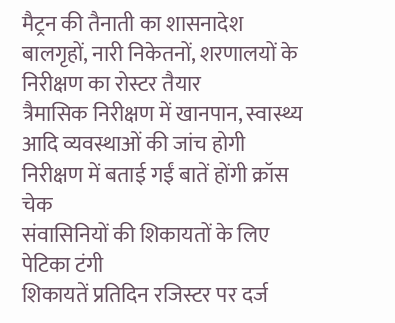मैट्रन की तैनाती का शासनादेश
बालगृहों, नारी निकेतनों, शरणालयों के निरीक्षण का रोस्टर तैयार
त्रैमासिक निरीक्षण में खानपान, स्वास्थ्य आदि व्यवस्थाओं की जांच होगी
निरीक्षण में बताई गईं बातें होंगी क्रॉस चेक
संवासिनियों की शिकायतों के लिए पेटिका टंगी
शिकायतें प्रतिदिन रजिस्टर पर दर्ज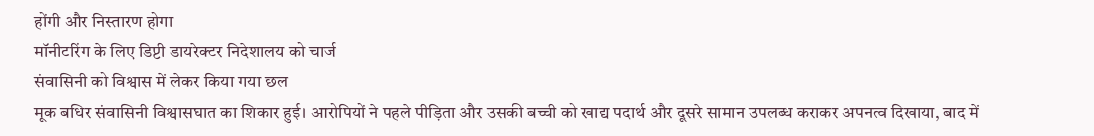होंगी और निस्तारण होगा
मॉनीटरिंग के लिए डिप्टी डायरेक्टर निदेशालय को चार्ज
संवासिनी को विश्वास में लेकर किया गया छल
मूक बधिर संवासिनी विश्वासघात का शिकार हुई। आरोपियों ने पहले पीड़िता और उसकी बच्ची को खाद्य पदार्थ और दूसरे सामान उपलब्ध कराकर अपनत्व दिखाया, बाद में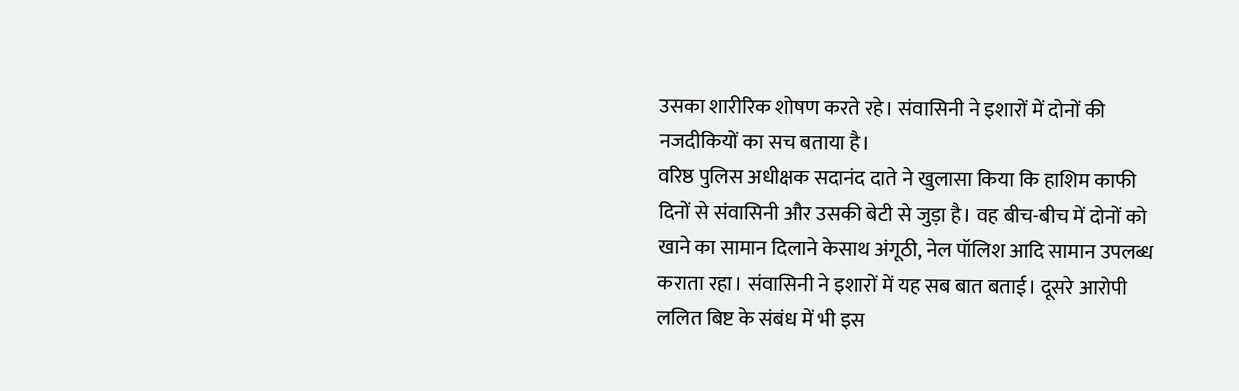उसका शारीरिक शोषण करते रहे। संवासिनी ने इशारों में दोनों की नजदीकियों का सच बताया है।
वरिष्ठ पुलिस अधीक्षक सदानंद दाते ने खुलासा किया कि हाशिम काफी दिनों से संवासिनी और उसकी बेटी से जुड़ा है। वह बीच-बीच में दोनों को खाने का सामान दिलाने केसाथ अंगूठी, नेल पॉलिश आदि सामान उपलब्ध कराता रहा। संवासिनी ने इशारों में यह सब बात बताई। दूसरे आरोपी ललित बिष्ट के संबंध में भी इस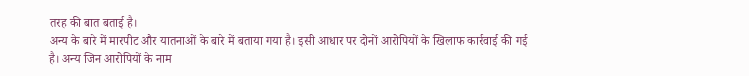तरह की बात बताई है।
अन्य के बारे में मारपीट और यातनाओं के बारे में बताया गया है। इसी आधार पर दोनों आरोपियों के खिलाफ कार्रवाई की गई है। अन्य जिन आरोपियों के नाम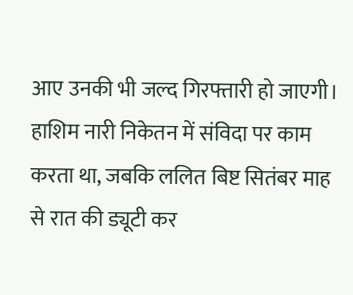आए उनकी भी जल्द गिरफ्तारी हो जाएगी। हाशिम नारी निकेतन में संविदा पर काम करता था, जबकि ललित बिष्ट सितंबर माह से रात की ड्यूटी कर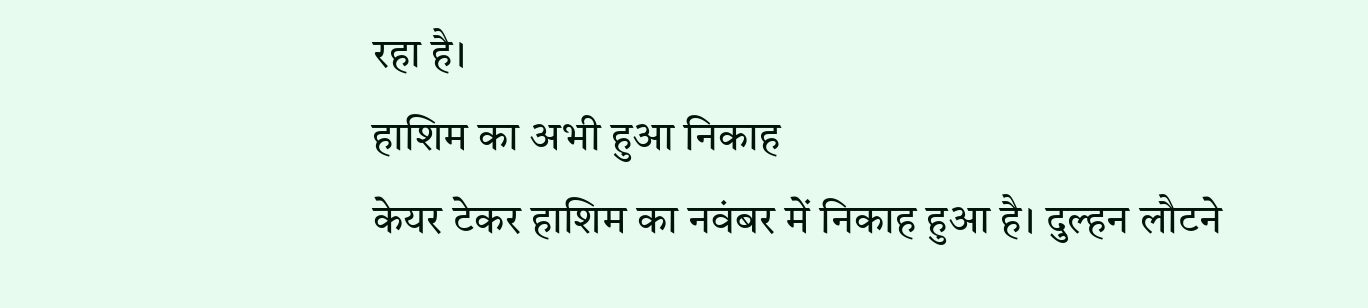रहा है।
हाशिम का अभी हुआ निकाह
केयर टेकर हाशिम का नवंबर में निकाह हुआ है। दुल्हन लौटने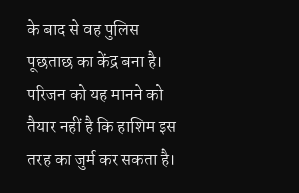के बाद से वह पुलिस पूछताछ का केंद्र बना है। परिजन को यह मानने को तैयार नहीं है कि हाशिम इस तरह का जुर्म कर सकता है।